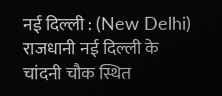नई दिल्ली : (New Delhi) राजधानी नई दिल्ली के चांदनी चौक स्थित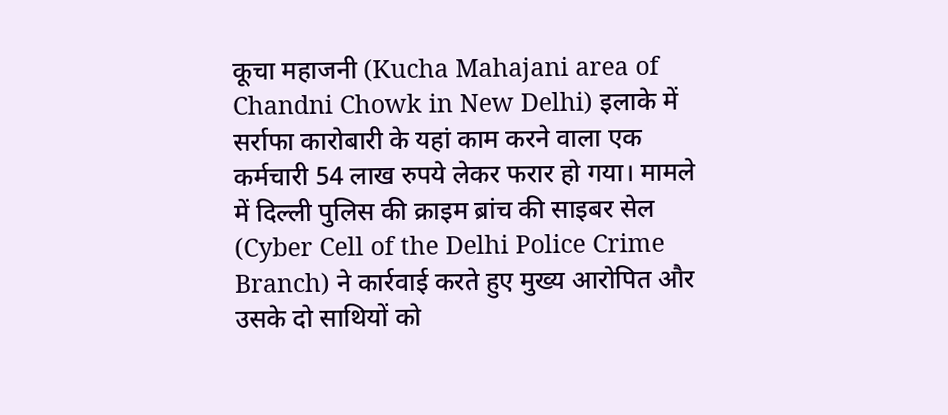कूचा महाजनी (Kucha Mahajani area of Chandni Chowk in New Delhi) इलाके में सर्राफा कारोबारी के यहां काम करने वाला एक कर्मचारी 54 लाख रुपये लेकर फरार हो गया। मामले में दिल्ली पुलिस की क्राइम ब्रांच की साइबर सेल (Cyber Cell of the Delhi Police Crime Branch) ने कार्रवाई करते हुए मुख्य आरोपित और उसके दो साथियों को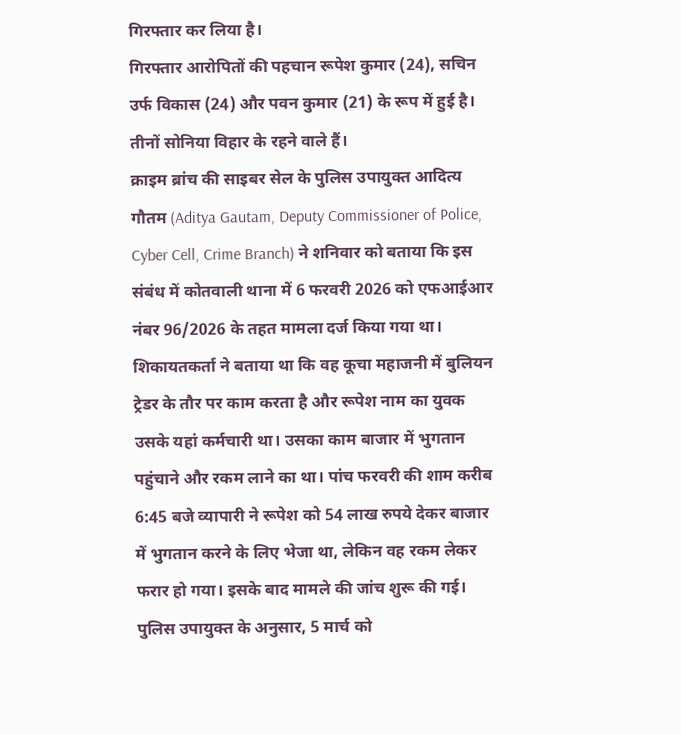गिरफ्तार कर लिया है।
गिरफ्तार आरोपितों की पहचान रूपेश कुमार (24), सचिन उर्फ विकास (24) और पवन कुमार (21) के रूप में हुई है। तीनों सोनिया विहार के रहने वाले हैं।
क्राइम ब्रांच की साइबर सेल के पुलिस उपायुक्त आदित्य गौतम (Aditya Gautam, Deputy Commissioner of Police, Cyber Cell, Crime Branch) ने शनिवार को बताया कि इस संबंध में कोतवाली थाना में 6 फरवरी 2026 को एफआईआर नंबर 96/2026 के तहत मामला दर्ज किया गया था। शिकायतकर्ता ने बताया था कि वह कूचा महाजनी में बुलियन ट्रेडर के तौर पर काम करता है और रूपेश नाम का युवक उसके यहां कर्मचारी था। उसका काम बाजार में भुगतान पहुंचाने और रकम लाने का था। पांच फरवरी की शाम करीब 6:45 बजे व्यापारी ने रूपेश को 54 लाख रुपये देकर बाजार में भुगतान करने के लिए भेजा था, लेकिन वह रकम लेकर फरार हो गया। इसके बाद मामले की जांच शुरू की गई।
पुलिस उपायुक्त के अनुसार, 5 मार्च को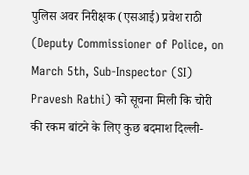पुलिस अवर निरीक्षक (एसआई) प्रवेश राठी (Deputy Commissioner of Police, on March 5th, Sub-Inspector (SI) Pravesh Rathi) को सूचना मिली कि चोरी की रकम बांटने के लिए कुछ बदमाश दिल्ली-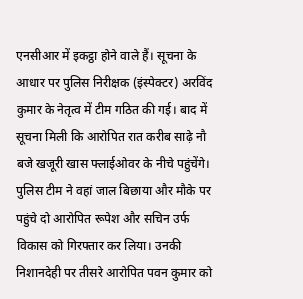एनसीआर में इकट्ठा होने वाले हैं। सूचना के आधार पर पुलिस निरीक्षक (इंस्पेक्टर) अरविंद कुमार के नेतृत्व में टीम गठित की गई। बाद में सूचना मिली कि आरोपित रात करीब साढ़े नौ बजे खजूरी खास फ्लाईओवर के नीचे पहुंचेंगे। पुलिस टीम ने वहां जाल बिछाया और मौके पर पहुंचे दो आरोपित रूपेश और सचिन उर्फ विकास को गिरफ्तार कर लिया। उनकी निशानदेही पर तीसरे आरोपित पवन कुमार को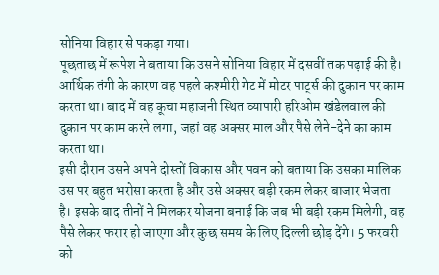सोनिया विहार से पकड़ा गया।
पूछताछ में रूपेश ने बताया कि उसने सोनिया विहार में दसवीं तक पढ़ाई की है। आर्थिक तंगी के कारण वह पहले कश्मीरी गेट में मोटर पार्ट्स की दुकान पर काम करता था। बाद में वह कूचा महाजनी स्थित व्यापारी हरिओम खंडेलवाल की दुकान पर काम करने लगा, जहां वह अक्सर माल और पैसे लेने-देने का काम करता था।
इसी दौरान उसने अपने दोस्तों विकास और पवन को बताया कि उसका मालिक उस पर बहुत भरोसा करता है और उसे अक्सर बड़ी रकम लेकर बाजार भेजता है। इसके बाद तीनों ने मिलकर योजना बनाई कि जब भी बड़ी रकम मिलेगी, वह पैसे लेकर फरार हो जाएगा और कुछ समय के लिए दिल्ली छोड़ देंगे। 5 फरवरी को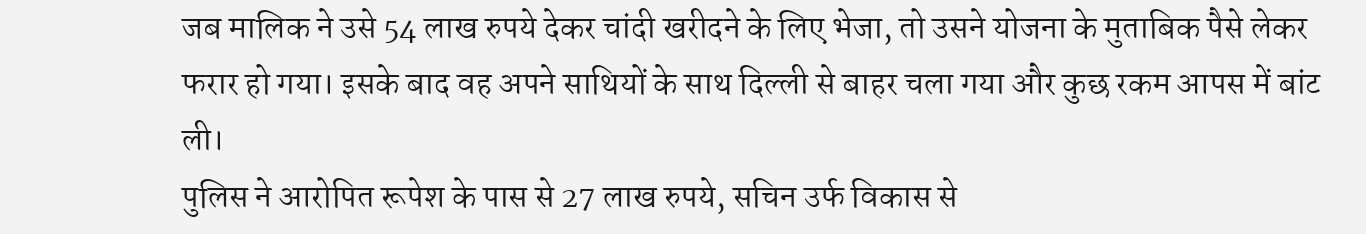जब मालिक ने उसे 54 लाख रुपये देकर चांदी खरीदने के लिए भेजा, तो उसने योजना के मुताबिक पैसे लेकर फरार हो गया। इसके बाद वह अपने साथियों के साथ दिल्ली से बाहर चला गया और कुछ रकम आपस में बांट ली।
पुलिस ने आरोपित रूपेश के पास से 27 लाख रुपये, सचिन उर्फ विकास से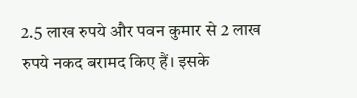2.5 लाख रुपये और पवन कुमार से 2 लाख रुपये नकद बरामद किए हैं। इसके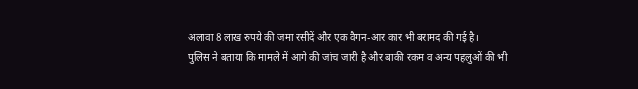अलावा 8 लाख रुपये की जमा रसीदें और एक वैगन-आर कार भी बरामद की गई है।
पुलिस ने बताया कि मामले में आगे की जांच जारी है और बाकी रकम व अन्य पहलुओं की भी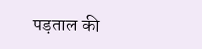पड़ताल की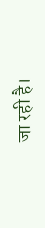जा रही है।